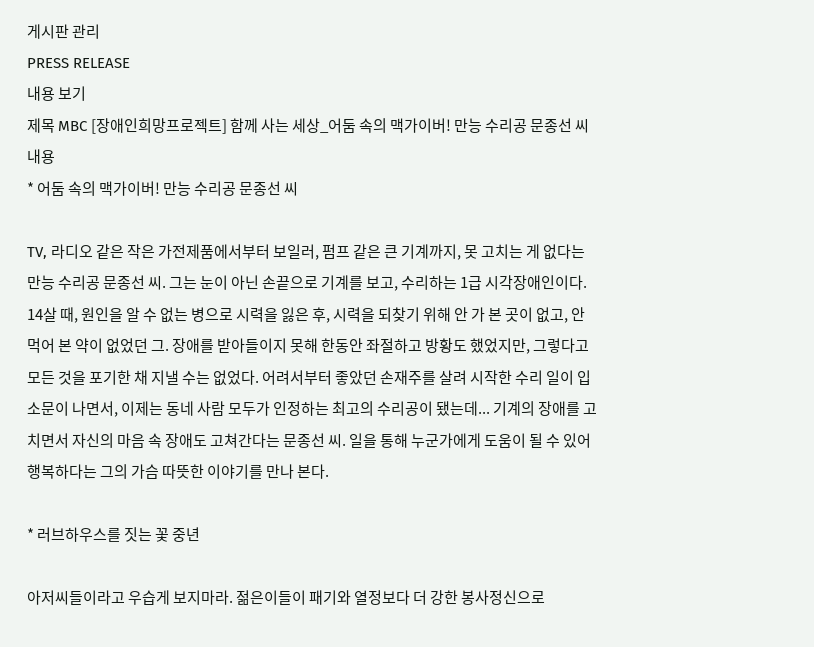게시판 관리
PRESS RELEASE
내용 보기
제목 MBC [장애인희망프로젝트] 함께 사는 세상_어둠 속의 맥가이버! 만능 수리공 문종선 씨
내용
* 어둠 속의 맥가이버! 만능 수리공 문종선 씨

TV, 라디오 같은 작은 가전제품에서부터 보일러, 펌프 같은 큰 기계까지, 못 고치는 게 없다는 만능 수리공 문종선 씨. 그는 눈이 아닌 손끝으로 기계를 보고, 수리하는 1급 시각장애인이다. 14살 때, 원인을 알 수 없는 병으로 시력을 잃은 후, 시력을 되찾기 위해 안 가 본 곳이 없고, 안 먹어 본 약이 없었던 그. 장애를 받아들이지 못해 한동안 좌절하고 방황도 했었지만, 그렇다고 모든 것을 포기한 채 지낼 수는 없었다. 어려서부터 좋았던 손재주를 살려 시작한 수리 일이 입소문이 나면서, 이제는 동네 사람 모두가 인정하는 최고의 수리공이 됐는데... 기계의 장애를 고치면서 자신의 마음 속 장애도 고쳐간다는 문종선 씨. 일을 통해 누군가에게 도움이 될 수 있어 행복하다는 그의 가슴 따뜻한 이야기를 만나 본다.

* 러브하우스를 짓는 꽃 중년

아저씨들이라고 우습게 보지마라. 젊은이들이 패기와 열정보다 더 강한 봉사정신으로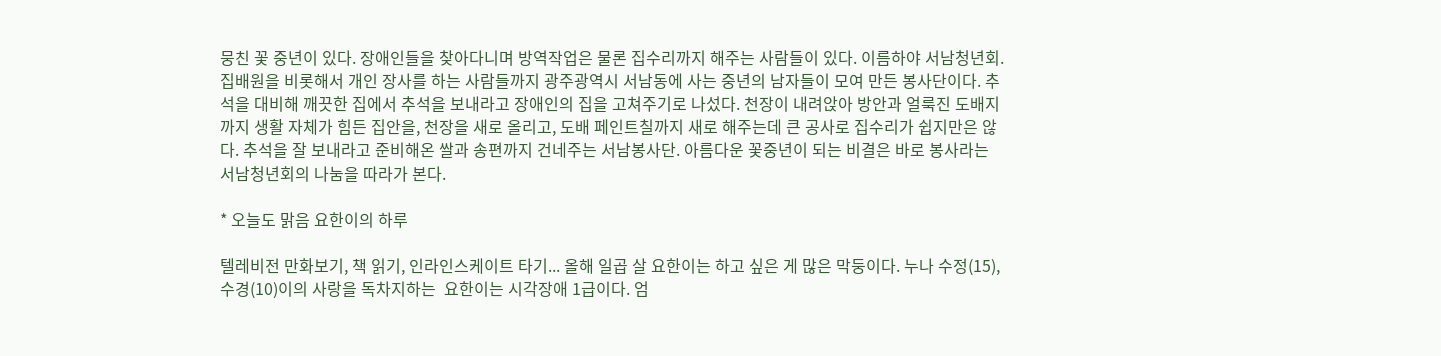뭉친 꽃 중년이 있다. 장애인들을 찾아다니며 방역작업은 물론 집수리까지 해주는 사람들이 있다. 이름하야 서남청년회. 집배원을 비롯해서 개인 장사를 하는 사람들까지 광주광역시 서남동에 사는 중년의 남자들이 모여 만든 봉사단이다. 추석을 대비해 깨끗한 집에서 추석을 보내라고 장애인의 집을 고쳐주기로 나섰다. 천장이 내려앉아 방안과 얼룩진 도배지까지 생활 자체가 힘든 집안을, 천장을 새로 올리고, 도배 페인트칠까지 새로 해주는데 큰 공사로 집수리가 쉽지만은 않다. 추석을 잘 보내라고 준비해온 쌀과 송편까지 건네주는 서남봉사단. 아름다운 꽃중년이 되는 비결은 바로 봉사라는 서남청년회의 나눔을 따라가 본다.

* 오늘도 맑음 요한이의 하루

텔레비전 만화보기, 책 읽기, 인라인스케이트 타기... 올해 일곱 살 요한이는 하고 싶은 게 많은 막둥이다. 누나 수정(15), 수경(10)이의 사랑을 독차지하는  요한이는 시각장애 1급이다. 엄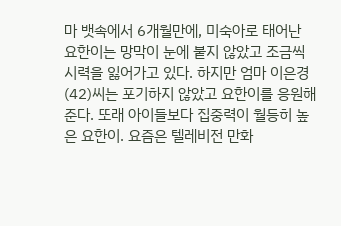마 뱃속에서 6개월만에, 미숙아로 태어난 요한이는 망막이 눈에 붙지 않았고 조금씩 시력을 잃어가고 있다. 하지만 엄마 이은경(42)씨는 포기하지 않았고 요한이를 응원해준다. 또래 아이들보다 집중력이 월등히 높은 요한이. 요즘은 텔레비전 만화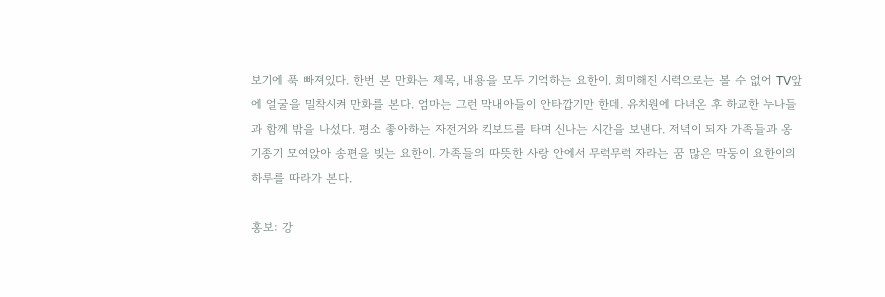보기에 푹 빠져있다. 한번 본 만화는 제목, 내용을 모두 기억하는 요한이. 희미해진 시력으로는 볼 수 없어 TV앞에 얼굴을 밀착시켜 만화를 본다. 엄마는 그런 막내아들이 안타깝기만 한데. 유치원에 다녀온 후 하교한 누나들과 함께 밖을 나섰다. 평소 좋아하는 자전거와 킥보드를 타며 신나는 시간을 보낸다. 저녁이 되자 가족들과 옹기종기 모여앉아 송편을 빚는 요한이. 가족들의 따뜻한 사랑 안에서 무럭무럭 자라는 꿈 많은 막둥이 요한이의 하루를 따라가 본다.

홍보: 강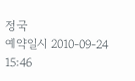정국
예약일시 2010-09-24 15:46